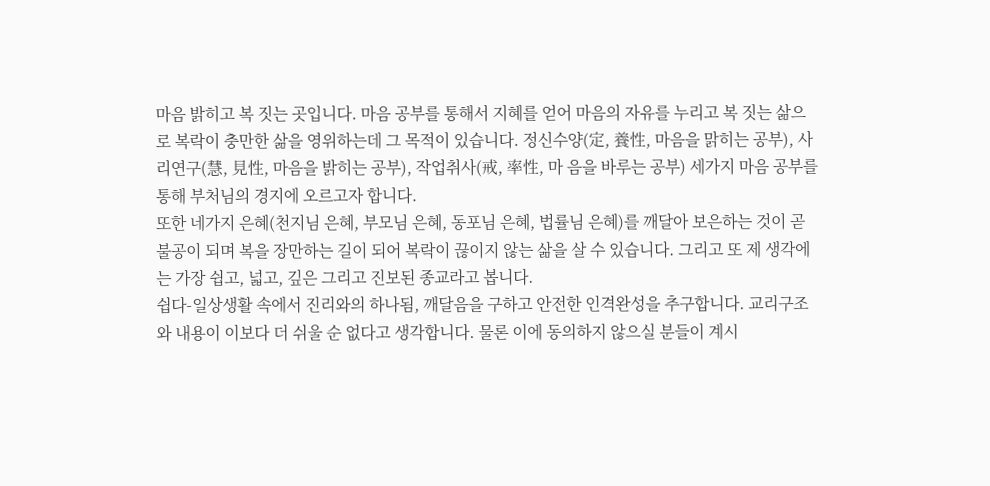마음 밝히고 복 짓는 곳입니다. 마음 공부를 통해서 지혜를 얻어 마음의 자유를 누리고 복 짓는 삶으로 복락이 충만한 삶을 영위하는데 그 목적이 있습니다. 정신수양(定, 養性, 마음을 맑히는 공부), 사리연구(慧, 見性, 마음을 밝히는 공부), 작업취사(戒, 率性, 마 음을 바루는 공부) 세가지 마음 공부를 통해 부처님의 경지에 오르고자 합니다.
또한 네가지 은혜(천지님 은혜, 부모님 은혜, 동포님 은혜, 법률님 은혜)를 깨달아 보은하는 것이 곧 불공이 되며 복을 장만하는 길이 되어 복락이 끊이지 않는 삶을 살 수 있습니다. 그리고 또 제 생각에는 가장 쉽고, 넓고, 깊은 그리고 진보된 종교라고 봅니다.
쉽다-일상생활 속에서 진리와의 하나됨, 깨달음을 구하고 안전한 인격완성을 추구합니다. 교리구조와 내용이 이보다 더 쉬울 순 없다고 생각합니다. 물론 이에 동의하지 않으실 분들이 계시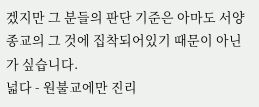겠지만 그 분들의 판단 기준은 아마도 서양 종교의 그 것에 집착되어있기 때문이 아닌가 싶습니다.
넓다 - 원불교에만 진리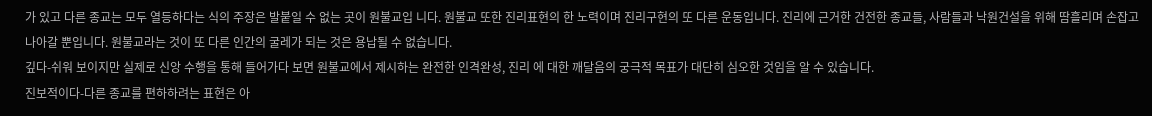가 있고 다른 종교는 모두 열등하다는 식의 주장은 발붙일 수 없는 곳이 원불교입 니다. 원불교 또한 진리표현의 한 노력이며 진리구현의 또 다른 운동입니다. 진리에 근거한 건전한 종교들, 사람들과 낙원건설을 위해 땀흘리며 손잡고 나아갈 뿐입니다. 원불교라는 것이 또 다른 인간의 굴레가 되는 것은 용납될 수 없습니다.
깊다-쉬워 보이지만 실제로 신앙 수행을 통해 들어가다 보면 원불교에서 제시하는 완전한 인격완성, 진리 에 대한 깨달음의 궁극적 목표가 대단히 심오한 것임을 알 수 있습니다.
진보적이다-다른 종교를 편하하려는 표현은 아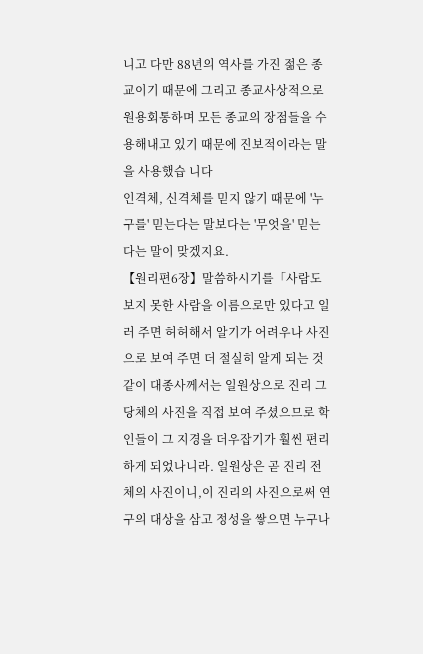니고 다만 88년의 역사를 가진 젊은 종교이기 때문에 그리고 종교사상적으로 원용회통하며 모든 종교의 장점들을 수용해내고 있기 때문에 진보적이라는 말을 사용했습 니다
인격체, 신격체를 믿지 않기 때문에 '누구를' 믿는다는 말보다는 '무엇을' 믿는다는 말이 맞겠지요.
【원리편6장】말씀하시기를「사람도 보지 못한 사람을 이름으로만 있다고 일러 주면 허허해서 알기가 어려우나 사진으로 보여 주면 더 절실히 알게 되는 것 같이 대종사께서는 일원상으로 진리 그 당체의 사진을 직접 보여 주셨으므로 학인들이 그 지경을 더우잡기가 훨씬 편리하게 되었나니라. 일원상은 곧 진리 전체의 사진이니,이 진리의 사진으로써 연구의 대상을 삼고 정성을 쌓으면 누구나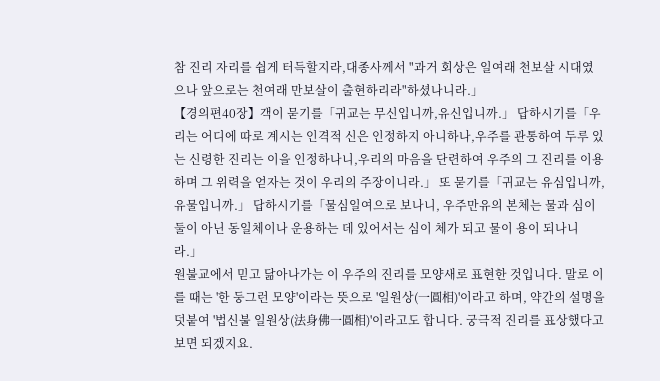참 진리 자리를 쉽게 터득할지라,대종사께서 "과거 회상은 일여래 천보살 시대였으나 앞으로는 천여래 만보살이 출현하리라"하셨나니라.」
【경의편40장】객이 묻기를「귀교는 무신입니까,유신입니까.」 답하시기를「우리는 어디에 따로 계시는 인격적 신은 인정하지 아니하나,우주를 관통하여 두루 있는 신령한 진리는 이을 인정하나니,우리의 마음을 단련하여 우주의 그 진리를 이용하며 그 위력을 얻자는 것이 우리의 주장이니라.」 또 묻기를「귀교는 유심입니까,유물입니까.」 답하시기를「물심일여으로 보나니, 우주만유의 본체는 물과 심이 둘이 아닌 동일체이나 운용하는 데 있어서는 심이 체가 되고 물이 용이 되나니라.」
원불교에서 믿고 닮아나가는 이 우주의 진리를 모양새로 표현한 것입니다. 말로 이를 때는 '한 둥그런 모양'이라는 뜻으로 '일원상(一圓相)'이라고 하며, 약간의 설명을 덧붙여 '법신불 일원상(法身佛一圓相)'이라고도 합니다. 궁극적 진리를 표상했다고 보면 되겠지요.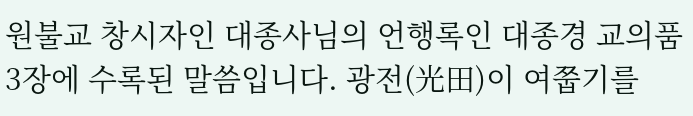원불교 창시자인 대종사님의 언행록인 대종경 교의품 3장에 수록된 말씀입니다. 광전(光田)이 여쭙기를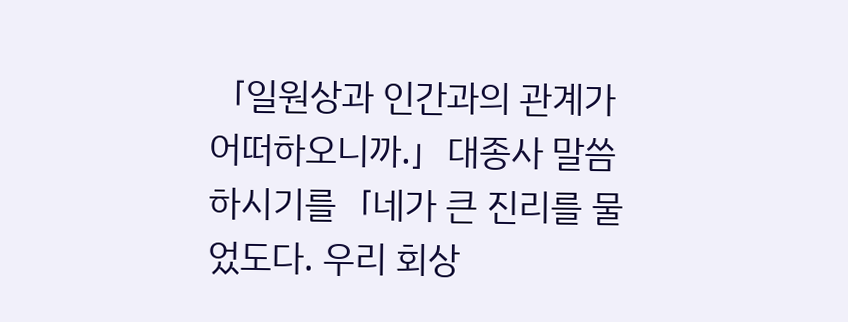「일원상과 인간과의 관계가 어떠하오니까.」대종사 말씀하시기를「네가 큰 진리를 물었도다. 우리 회상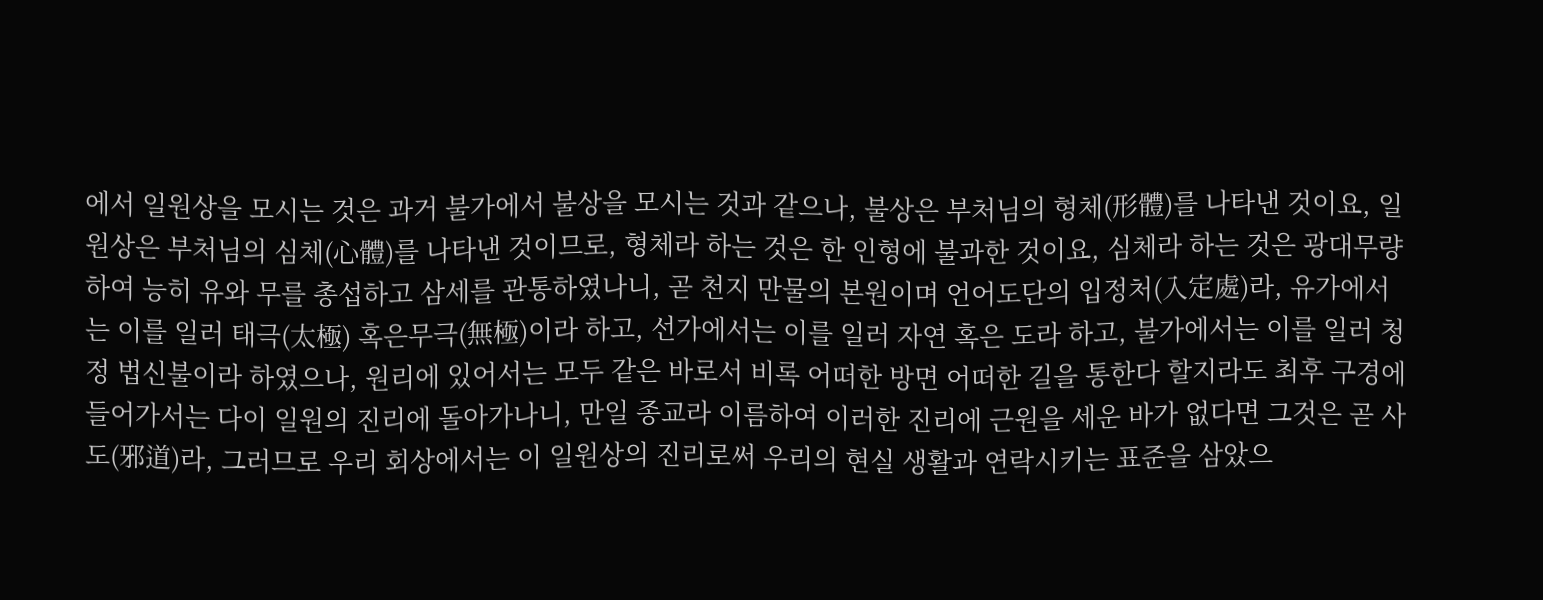에서 일원상을 모시는 것은 과거 불가에서 불상을 모시는 것과 같으나, 불상은 부처님의 형체(形體)를 나타낸 것이요, 일원상은 부처님의 심체(心體)를 나타낸 것이므로, 형체라 하는 것은 한 인형에 불과한 것이요, 심체라 하는 것은 광대무량하여 능히 유와 무를 총섭하고 삼세를 관통하였나니, 곧 천지 만물의 본원이며 언어도단의 입정처(入定處)라, 유가에서는 이를 일러 태극(太極) 혹은무극(無極)이라 하고, 선가에서는 이를 일러 자연 혹은 도라 하고, 불가에서는 이를 일러 청정 법신불이라 하였으나, 원리에 있어서는 모두 같은 바로서 비록 어떠한 방면 어떠한 길을 통한다 할지라도 최후 구경에 들어가서는 다이 일원의 진리에 돌아가나니, 만일 종교라 이름하여 이러한 진리에 근원을 세운 바가 없다면 그것은 곧 사도(邪道)라, 그러므로 우리 회상에서는 이 일원상의 진리로써 우리의 현실 생활과 연락시키는 표준을 삼았으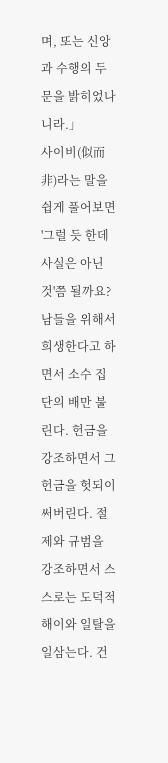며, 또는 신앙과 수행의 두 문을 밝히었나니라.」
사이비(似而非)라는 말을 쉽게 풀어보면 '그럴 듯 한데 사실은 아닌 것'쯤 될까요?
남들을 위해서 희생한다고 하면서 소수 집단의 배만 불린다. 헌금을 강조하면서 그 헌금을 헛되이 써버린다. 절제와 규범을 강조하면서 스스로는 도덕적 해이와 일탈을 일삼는다. 건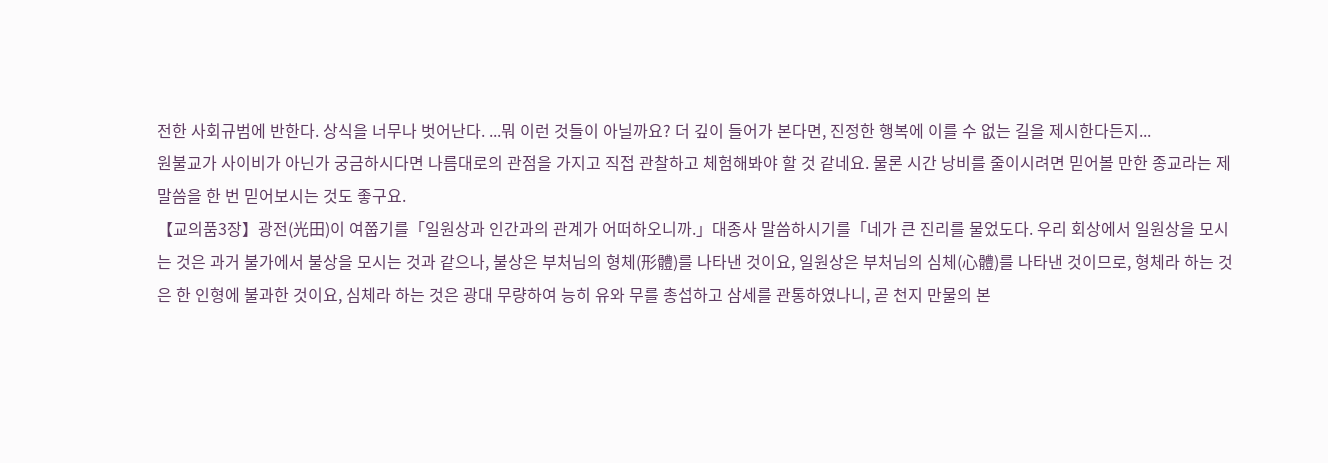전한 사회규범에 반한다. 상식을 너무나 벗어난다. ...뭐 이런 것들이 아닐까요? 더 깊이 들어가 본다면, 진정한 행복에 이를 수 없는 길을 제시한다든지...
원불교가 사이비가 아닌가 궁금하시다면 나름대로의 관점을 가지고 직접 관찰하고 체험해봐야 할 것 같네요. 물론 시간 낭비를 줄이시려면 믿어볼 만한 종교라는 제 말씀을 한 번 믿어보시는 것도 좋구요.
【교의품3장】광전(光田)이 여쭙기를「일원상과 인간과의 관계가 어떠하오니까.」대종사 말씀하시기를「네가 큰 진리를 물었도다. 우리 회상에서 일원상을 모시는 것은 과거 불가에서 불상을 모시는 것과 같으나, 불상은 부처님의 형체(形體)를 나타낸 것이요, 일원상은 부처님의 심체(心體)를 나타낸 것이므로, 형체라 하는 것은 한 인형에 불과한 것이요, 심체라 하는 것은 광대 무량하여 능히 유와 무를 총섭하고 삼세를 관통하였나니, 곧 천지 만물의 본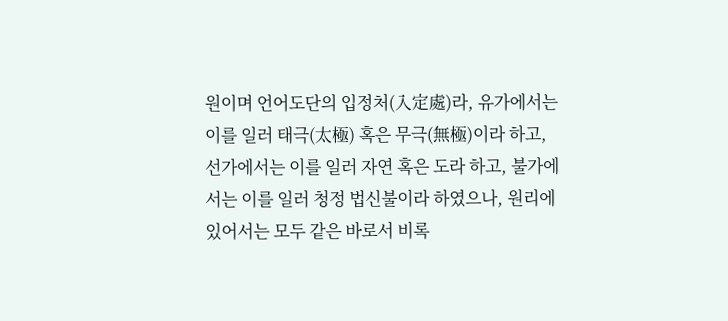원이며 언어도단의 입정처(入定處)라, 유가에서는 이를 일러 태극(太極) 혹은 무극(無極)이라 하고, 선가에서는 이를 일러 자연 혹은 도라 하고, 불가에서는 이를 일러 청정 법신불이라 하였으나, 원리에 있어서는 모두 같은 바로서 비록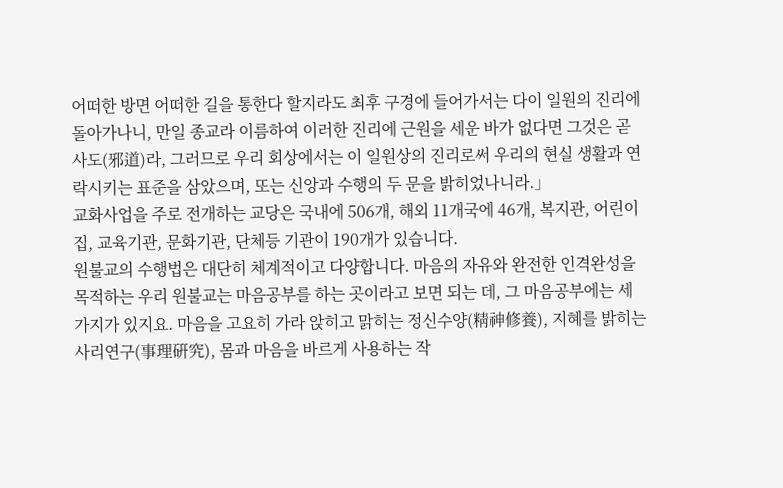어떠한 방면 어떠한 길을 통한다 할지라도 최후 구경에 들어가서는 다이 일원의 진리에 돌아가나니, 만일 종교라 이름하여 이러한 진리에 근원을 세운 바가 없다면 그것은 곧 사도(邪道)라, 그러므로 우리 회상에서는 이 일원상의 진리로써 우리의 현실 생활과 연락시키는 표준을 삼았으며, 또는 신앙과 수행의 두 문을 밝히었나니라.」
교화사업을 주로 전개하는 교당은 국내에 506개, 해외 11개국에 46개, 복지관, 어린이집, 교육기관, 문화기관, 단체등 기관이 190개가 있습니다.
원불교의 수행법은 대단히 체계적이고 다양합니다. 마음의 자유와 완전한 인격완성을 목적하는 우리 원불교는 마음공부를 하는 곳이라고 보면 되는 데, 그 마음공부에는 세 가지가 있지요. 마음을 고요히 가라 앉히고 맑히는 정신수양(精神修養), 지혜를 밝히는 사리연구(事理硏究), 몸과 마음을 바르게 사용하는 작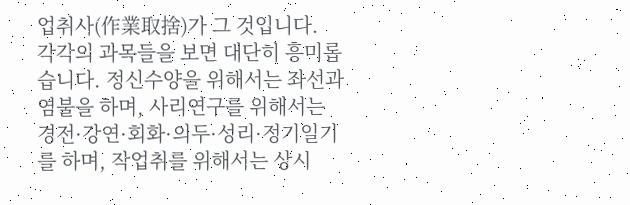업취사(作業取捨)가 그 것입니다.
각각의 과목들을 보면 대단히 흥미롭습니다. 정신수양을 위해서는 좌선과 염불을 하며, 사리연구를 위해서는 경전·강연·회화·의두·성리·정기일기를 하며, 작업취를 위해서는 상시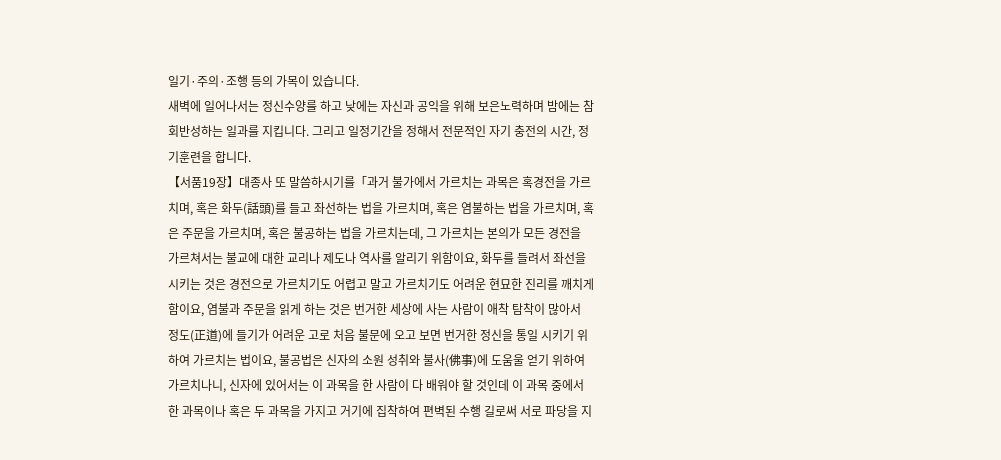일기·주의·조행 등의 가목이 있습니다.
새벽에 일어나서는 정신수양를 하고 낮에는 자신과 공익을 위해 보은노력하며 밤에는 참회반성하는 일과를 지킵니다. 그리고 일정기간을 정해서 전문적인 자기 충전의 시간, 정기훈련을 합니다.
【서품19장】대종사 또 말씀하시기를「과거 불가에서 가르치는 과목은 혹경전을 가르치며, 혹은 화두(話頭)를 들고 좌선하는 법을 가르치며, 혹은 염불하는 법을 가르치며, 혹은 주문을 가르치며, 혹은 불공하는 법을 가르치는데, 그 가르치는 본의가 모든 경전을 가르쳐서는 불교에 대한 교리나 제도나 역사를 알리기 위함이요, 화두를 들려서 좌선을 시키는 것은 경전으로 가르치기도 어렵고 말고 가르치기도 어려운 현묘한 진리를 깨치게 함이요, 염불과 주문을 읽게 하는 것은 번거한 세상에 사는 사람이 애착 탐착이 많아서 정도(正道)에 들기가 어려운 고로 처음 불문에 오고 보면 번거한 정신을 통일 시키기 위하여 가르치는 법이요, 불공법은 신자의 소원 성취와 불사(佛事)에 도움울 얻기 위하여 가르치나니, 신자에 있어서는 이 과목을 한 사람이 다 배워야 할 것인데 이 과목 중에서 한 과목이나 혹은 두 과목을 가지고 거기에 집착하여 편벽된 수행 길로써 서로 파당을 지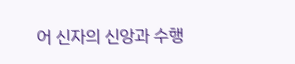어 신자의 신앙과 수행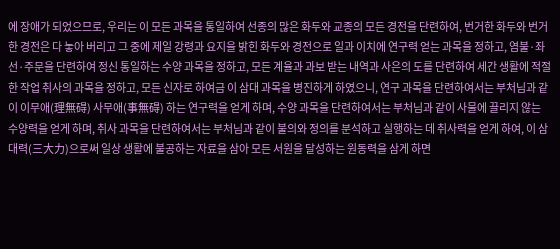에 장애가 되었으므로, 우리는 이 모든 과목을 통일하여 선종의 많은 화두와 교종의 모든 경전을 단련하여, 번거한 화두와 번거한 경전은 다 놓아 버리고 그 중에 제일 강령과 요지을 밝힌 화두와 경전으로 일과 이치에 연구력 얻는 과목을 정하고, 염불·좌선·주문을 단련하여 정신 통일하는 수양 과목을 정하고, 모든 계율과 과보 받는 내역과 사은의 도를 단련하여 세간 생활에 적절한 작업 취사의 과목을 정하고, 모든 신자로 하여금 이 삼대 과목을 병진하게 하였으니, 연구 과목을 단련하여서는 부처님과 같이 이무애(理無碍) 사무애(事無碍) 하는 연구력을 얻게 하며, 수양 과목을 단련하여서는 부처님과 같이 사물에 끌리지 않는 수양력을 얻게 하며, 취사 과목을 단련하여서는 부처님과 같이 불의와 정의를 분석하고 실행하는 데 취사력을 얻게 하여, 이 삼대력(三大力)으로써 일상 생활에 불공하는 자료을 삼아 모든 서원을 달성하는 원동력을 삼게 하면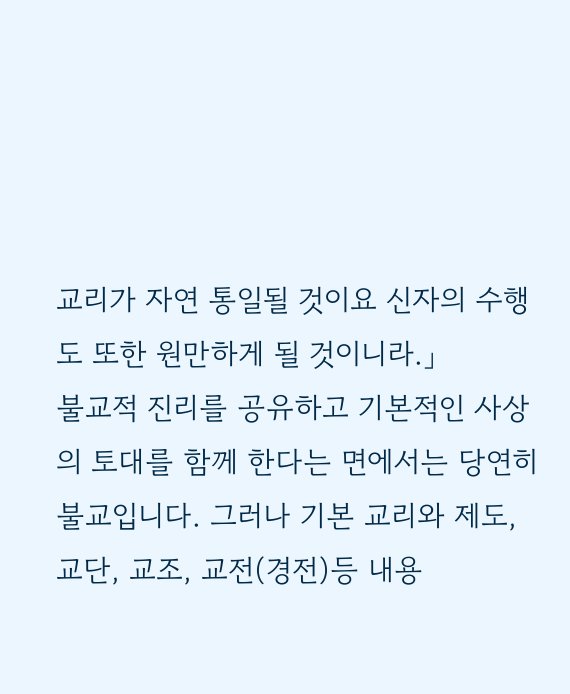교리가 자연 통일될 것이요 신자의 수행도 또한 원만하게 될 것이니라.」
불교적 진리를 공유하고 기본적인 사상의 토대를 함께 한다는 면에서는 당연히 불교입니다. 그러나 기본 교리와 제도, 교단, 교조, 교전(경전)등 내용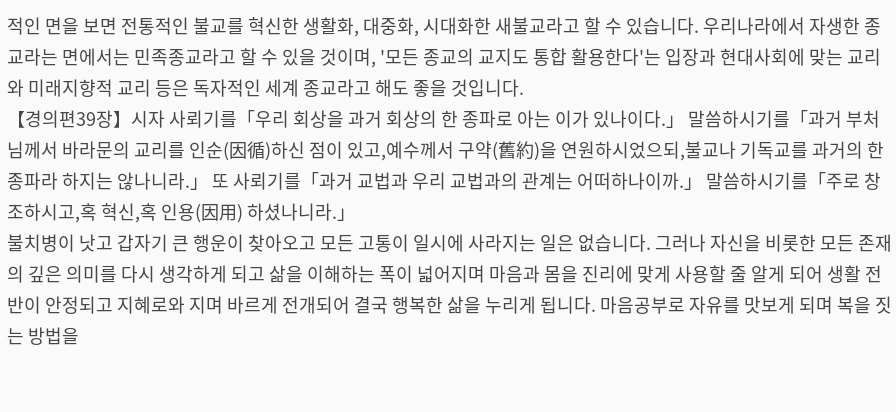적인 면을 보면 전통적인 불교를 혁신한 생활화, 대중화, 시대화한 새불교라고 할 수 있습니다. 우리나라에서 자생한 종교라는 면에서는 민족종교라고 할 수 있을 것이며, '모든 종교의 교지도 통합 활용한다'는 입장과 현대사회에 맞는 교리와 미래지향적 교리 등은 독자적인 세계 종교라고 해도 좋을 것입니다.
【경의편39장】시자 사뢰기를「우리 회상을 과거 회상의 한 종파로 아는 이가 있나이다.」 말씀하시기를「과거 부처님께서 바라문의 교리를 인순(因循)하신 점이 있고,예수께서 구약(舊約)을 연원하시었으되,불교나 기독교를 과거의 한 종파라 하지는 않나니라.」 또 사뢰기를「과거 교법과 우리 교법과의 관계는 어떠하나이까.」 말씀하시기를「주로 창조하시고,혹 혁신,혹 인용(因用) 하셨나니라.」
불치병이 낫고 갑자기 큰 행운이 찾아오고 모든 고통이 일시에 사라지는 일은 없습니다. 그러나 자신을 비롯한 모든 존재의 깊은 의미를 다시 생각하게 되고 삶을 이해하는 폭이 넓어지며 마음과 몸을 진리에 맞게 사용할 줄 알게 되어 생활 전반이 안정되고 지혜로와 지며 바르게 전개되어 결국 행복한 삶을 누리게 됩니다. 마음공부로 자유를 맛보게 되며 복을 짓는 방법을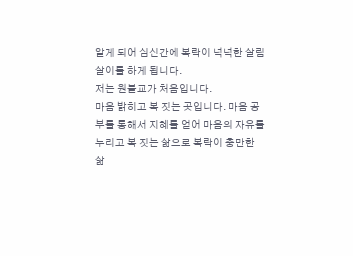알게 되어 심신간에 복락이 넉넉한 살림살이를 하게 됩니다.
저는 원불교가 처음입니다.
마음 밝히고 복 짓는 곳입니다. 마음 공부를 통해서 지혜를 얻어 마음의 자유를 누리고 복 짓는 삶으로 복락이 충만한 삶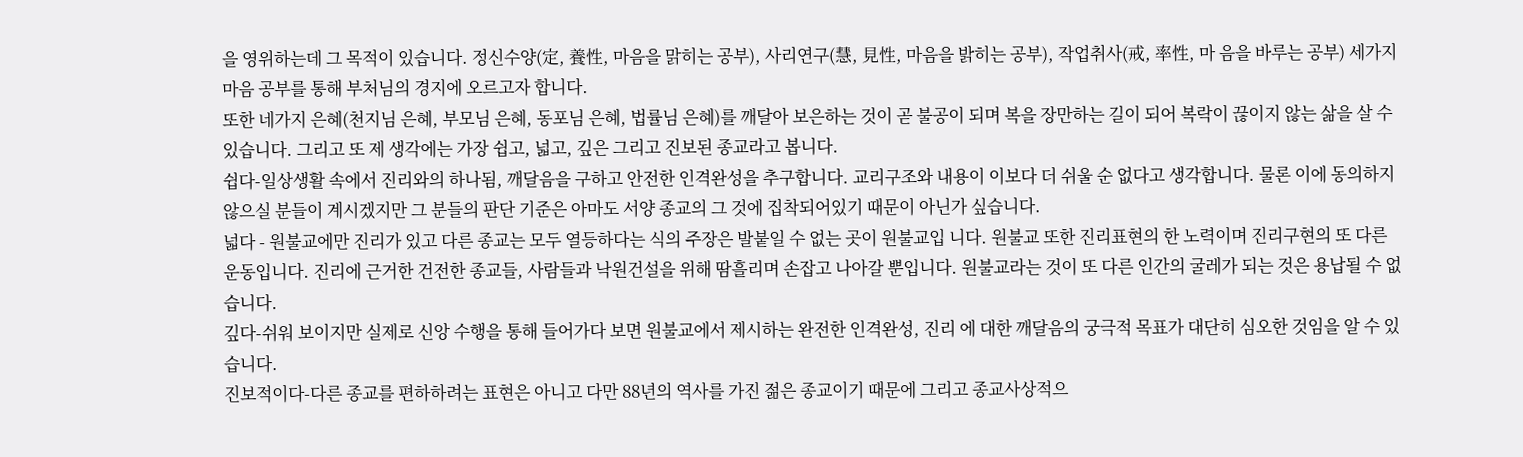을 영위하는데 그 목적이 있습니다. 정신수양(定, 養性, 마음을 맑히는 공부), 사리연구(慧, 見性, 마음을 밝히는 공부), 작업취사(戒, 率性, 마 음을 바루는 공부) 세가지 마음 공부를 통해 부처님의 경지에 오르고자 합니다.
또한 네가지 은혜(천지님 은혜, 부모님 은혜, 동포님 은혜, 법률님 은혜)를 깨달아 보은하는 것이 곧 불공이 되며 복을 장만하는 길이 되어 복락이 끊이지 않는 삶을 살 수 있습니다. 그리고 또 제 생각에는 가장 쉽고, 넓고, 깊은 그리고 진보된 종교라고 봅니다.
쉽다-일상생활 속에서 진리와의 하나됨, 깨달음을 구하고 안전한 인격완성을 추구합니다. 교리구조와 내용이 이보다 더 쉬울 순 없다고 생각합니다. 물론 이에 동의하지 않으실 분들이 계시겠지만 그 분들의 판단 기준은 아마도 서양 종교의 그 것에 집착되어있기 때문이 아닌가 싶습니다.
넓다 - 원불교에만 진리가 있고 다른 종교는 모두 열등하다는 식의 주장은 발붙일 수 없는 곳이 원불교입 니다. 원불교 또한 진리표현의 한 노력이며 진리구현의 또 다른 운동입니다. 진리에 근거한 건전한 종교들, 사람들과 낙원건설을 위해 땀흘리며 손잡고 나아갈 뿐입니다. 원불교라는 것이 또 다른 인간의 굴레가 되는 것은 용납될 수 없습니다.
깊다-쉬워 보이지만 실제로 신앙 수행을 통해 들어가다 보면 원불교에서 제시하는 완전한 인격완성, 진리 에 대한 깨달음의 궁극적 목표가 대단히 심오한 것임을 알 수 있습니다.
진보적이다-다른 종교를 편하하려는 표현은 아니고 다만 88년의 역사를 가진 젊은 종교이기 때문에 그리고 종교사상적으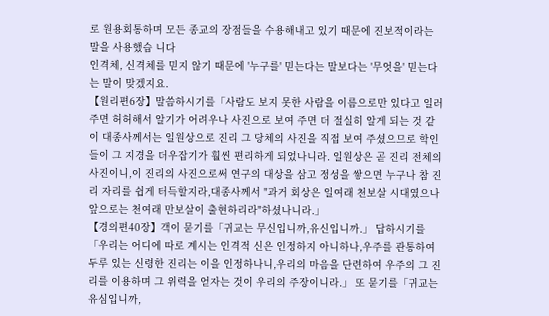로 원용회통하며 모든 종교의 장점들을 수용해내고 있기 때문에 진보적이라는 말을 사용했습 니다
인격체, 신격체를 믿지 않기 때문에 '누구를' 믿는다는 말보다는 '무엇을' 믿는다는 말이 맞겠지요.
【원리편6장】말씀하시기를「사람도 보지 못한 사람을 이름으로만 있다고 일러 주면 허허해서 알기가 어려우나 사진으로 보여 주면 더 절실히 알게 되는 것 같이 대종사께서는 일원상으로 진리 그 당체의 사진을 직접 보여 주셨으므로 학인들이 그 지경을 더우잡기가 훨씬 편리하게 되었나니라. 일원상은 곧 진리 전체의 사진이니,이 진리의 사진으로써 연구의 대상을 삼고 정성을 쌓으면 누구나 참 진리 자리를 쉽게 터득할지라,대종사께서 "과거 회상은 일여래 천보살 시대였으나 앞으로는 천여래 만보살이 출현하리라"하셨나니라.」
【경의편40장】객이 묻기를「귀교는 무신입니까,유신입니까.」 답하시기를「우리는 어디에 따로 계시는 인격적 신은 인정하지 아니하나,우주를 관통하여 두루 있는 신령한 진리는 이을 인정하나니,우리의 마음을 단련하여 우주의 그 진리를 이용하며 그 위력을 얻자는 것이 우리의 주장이니라.」 또 묻기를「귀교는 유심입니까,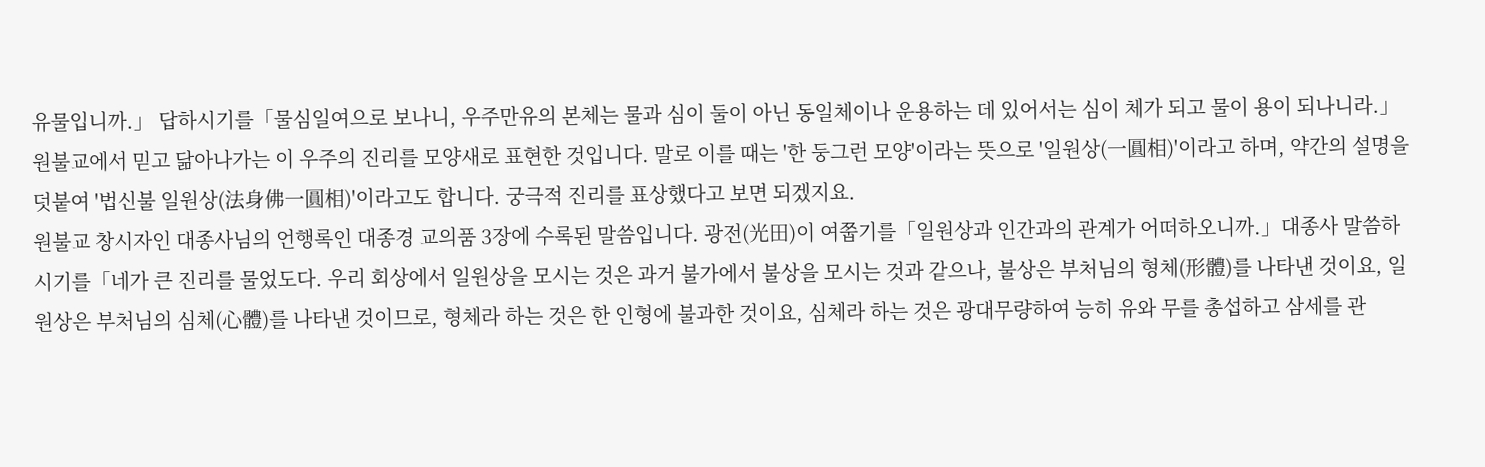유물입니까.」 답하시기를「물심일여으로 보나니, 우주만유의 본체는 물과 심이 둘이 아닌 동일체이나 운용하는 데 있어서는 심이 체가 되고 물이 용이 되나니라.」
원불교에서 믿고 닮아나가는 이 우주의 진리를 모양새로 표현한 것입니다. 말로 이를 때는 '한 둥그런 모양'이라는 뜻으로 '일원상(一圓相)'이라고 하며, 약간의 설명을 덧붙여 '법신불 일원상(法身佛一圓相)'이라고도 합니다. 궁극적 진리를 표상했다고 보면 되겠지요.
원불교 창시자인 대종사님의 언행록인 대종경 교의품 3장에 수록된 말씀입니다. 광전(光田)이 여쭙기를「일원상과 인간과의 관계가 어떠하오니까.」대종사 말씀하시기를「네가 큰 진리를 물었도다. 우리 회상에서 일원상을 모시는 것은 과거 불가에서 불상을 모시는 것과 같으나, 불상은 부처님의 형체(形體)를 나타낸 것이요, 일원상은 부처님의 심체(心體)를 나타낸 것이므로, 형체라 하는 것은 한 인형에 불과한 것이요, 심체라 하는 것은 광대무량하여 능히 유와 무를 총섭하고 삼세를 관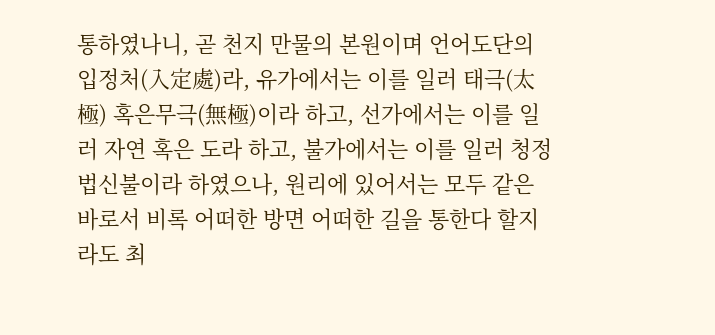통하였나니, 곧 천지 만물의 본원이며 언어도단의 입정처(入定處)라, 유가에서는 이를 일러 태극(太極) 혹은무극(無極)이라 하고, 선가에서는 이를 일러 자연 혹은 도라 하고, 불가에서는 이를 일러 청정 법신불이라 하였으나, 원리에 있어서는 모두 같은 바로서 비록 어떠한 방면 어떠한 길을 통한다 할지라도 최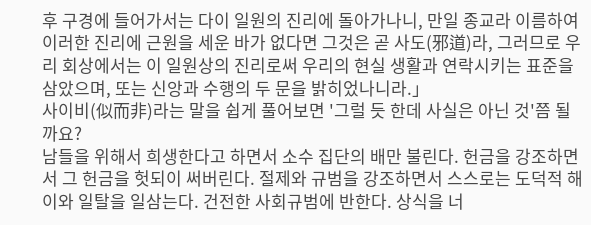후 구경에 들어가서는 다이 일원의 진리에 돌아가나니, 만일 종교라 이름하여 이러한 진리에 근원을 세운 바가 없다면 그것은 곧 사도(邪道)라, 그러므로 우리 회상에서는 이 일원상의 진리로써 우리의 현실 생활과 연락시키는 표준을 삼았으며, 또는 신앙과 수행의 두 문을 밝히었나니라.」
사이비(似而非)라는 말을 쉽게 풀어보면 '그럴 듯 한데 사실은 아닌 것'쯤 될까요?
남들을 위해서 희생한다고 하면서 소수 집단의 배만 불린다. 헌금을 강조하면서 그 헌금을 헛되이 써버린다. 절제와 규범을 강조하면서 스스로는 도덕적 해이와 일탈을 일삼는다. 건전한 사회규범에 반한다. 상식을 너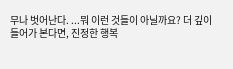무나 벗어난다. ...뭐 이런 것들이 아닐까요? 더 깊이 들어가 본다면, 진정한 행복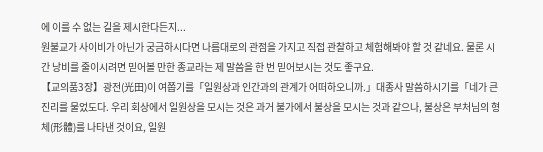에 이를 수 없는 길을 제시한다든지...
원불교가 사이비가 아닌가 궁금하시다면 나름대로의 관점을 가지고 직접 관찰하고 체험해봐야 할 것 같네요. 물론 시간 낭비를 줄이시려면 믿어볼 만한 종교라는 제 말씀을 한 번 믿어보시는 것도 좋구요.
【교의품3장】광전(光田)이 여쭙기를「일원상과 인간과의 관계가 어떠하오니까.」대종사 말씀하시기를「네가 큰 진리를 물었도다. 우리 회상에서 일원상을 모시는 것은 과거 불가에서 불상을 모시는 것과 같으나, 불상은 부처님의 형체(形體)를 나타낸 것이요, 일원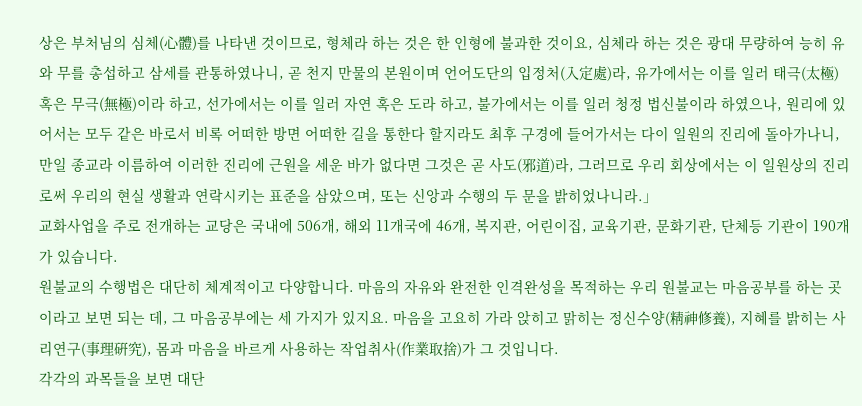상은 부처님의 심체(心體)를 나타낸 것이므로, 형체라 하는 것은 한 인형에 불과한 것이요, 심체라 하는 것은 광대 무량하여 능히 유와 무를 총섭하고 삼세를 관통하였나니, 곧 천지 만물의 본원이며 언어도단의 입정처(入定處)라, 유가에서는 이를 일러 태극(太極) 혹은 무극(無極)이라 하고, 선가에서는 이를 일러 자연 혹은 도라 하고, 불가에서는 이를 일러 청정 법신불이라 하였으나, 원리에 있어서는 모두 같은 바로서 비록 어떠한 방면 어떠한 길을 통한다 할지라도 최후 구경에 들어가서는 다이 일원의 진리에 돌아가나니, 만일 종교라 이름하여 이러한 진리에 근원을 세운 바가 없다면 그것은 곧 사도(邪道)라, 그러므로 우리 회상에서는 이 일원상의 진리로써 우리의 현실 생활과 연락시키는 표준을 삼았으며, 또는 신앙과 수행의 두 문을 밝히었나니라.」
교화사업을 주로 전개하는 교당은 국내에 506개, 해외 11개국에 46개, 복지관, 어린이집, 교육기관, 문화기관, 단체등 기관이 190개가 있습니다.
원불교의 수행법은 대단히 체계적이고 다양합니다. 마음의 자유와 완전한 인격완성을 목적하는 우리 원불교는 마음공부를 하는 곳이라고 보면 되는 데, 그 마음공부에는 세 가지가 있지요. 마음을 고요히 가라 앉히고 맑히는 정신수양(精神修養), 지혜를 밝히는 사리연구(事理硏究), 몸과 마음을 바르게 사용하는 작업취사(作業取捨)가 그 것입니다.
각각의 과목들을 보면 대단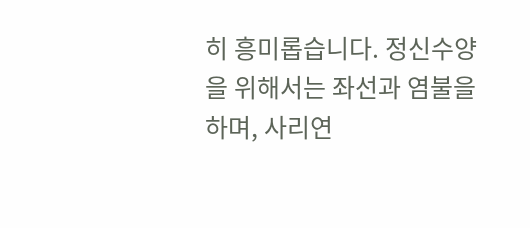히 흥미롭습니다. 정신수양을 위해서는 좌선과 염불을 하며, 사리연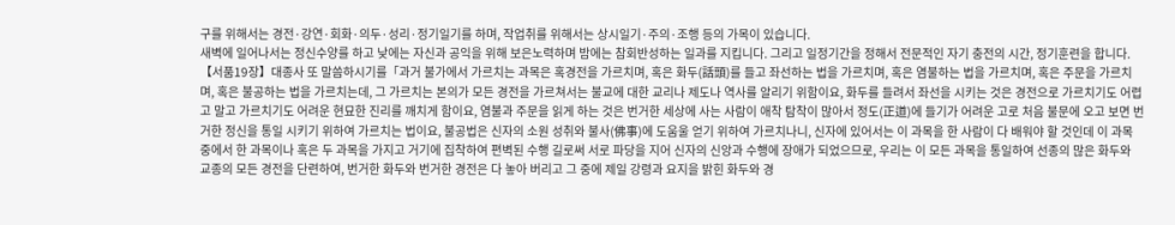구를 위해서는 경전·강연·회화·의두·성리·정기일기를 하며, 작업취를 위해서는 상시일기·주의·조행 등의 가목이 있습니다.
새벽에 일어나서는 정신수양를 하고 낮에는 자신과 공익을 위해 보은노력하며 밤에는 참회반성하는 일과를 지킵니다. 그리고 일정기간을 정해서 전문적인 자기 충전의 시간, 정기훈련을 합니다.
【서품19장】대종사 또 말씀하시기를「과거 불가에서 가르치는 과목은 혹경전을 가르치며, 혹은 화두(話頭)를 들고 좌선하는 법을 가르치며, 혹은 염불하는 법을 가르치며, 혹은 주문을 가르치며, 혹은 불공하는 법을 가르치는데, 그 가르치는 본의가 모든 경전을 가르쳐서는 불교에 대한 교리나 제도나 역사를 알리기 위함이요, 화두를 들려서 좌선을 시키는 것은 경전으로 가르치기도 어렵고 말고 가르치기도 어려운 현묘한 진리를 깨치게 함이요, 염불과 주문을 읽게 하는 것은 번거한 세상에 사는 사람이 애착 탐착이 많아서 정도(正道)에 들기가 어려운 고로 처음 불문에 오고 보면 번거한 정신을 통일 시키기 위하여 가르치는 법이요, 불공법은 신자의 소원 성취와 불사(佛事)에 도움울 얻기 위하여 가르치나니, 신자에 있어서는 이 과목을 한 사람이 다 배워야 할 것인데 이 과목 중에서 한 과목이나 혹은 두 과목을 가지고 거기에 집착하여 편벽된 수행 길로써 서로 파당을 지어 신자의 신앙과 수행에 장애가 되었으므로, 우리는 이 모든 과목을 통일하여 선종의 많은 화두와 교종의 모든 경전을 단련하여, 번거한 화두와 번거한 경전은 다 놓아 버리고 그 중에 제일 강령과 요지을 밝힌 화두와 경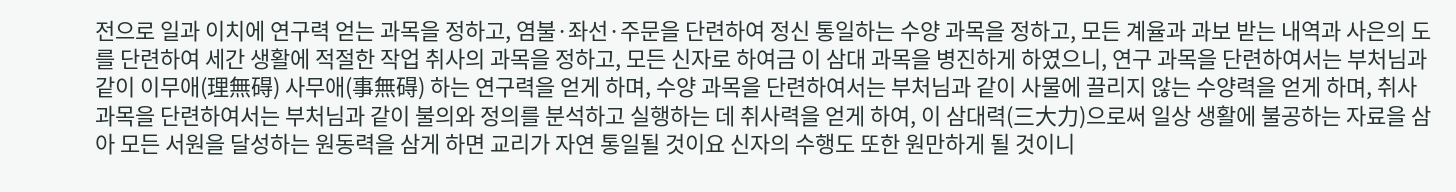전으로 일과 이치에 연구력 얻는 과목을 정하고, 염불·좌선·주문을 단련하여 정신 통일하는 수양 과목을 정하고, 모든 계율과 과보 받는 내역과 사은의 도를 단련하여 세간 생활에 적절한 작업 취사의 과목을 정하고, 모든 신자로 하여금 이 삼대 과목을 병진하게 하였으니, 연구 과목을 단련하여서는 부처님과 같이 이무애(理無碍) 사무애(事無碍) 하는 연구력을 얻게 하며, 수양 과목을 단련하여서는 부처님과 같이 사물에 끌리지 않는 수양력을 얻게 하며, 취사 과목을 단련하여서는 부처님과 같이 불의와 정의를 분석하고 실행하는 데 취사력을 얻게 하여, 이 삼대력(三大力)으로써 일상 생활에 불공하는 자료을 삼아 모든 서원을 달성하는 원동력을 삼게 하면 교리가 자연 통일될 것이요 신자의 수행도 또한 원만하게 될 것이니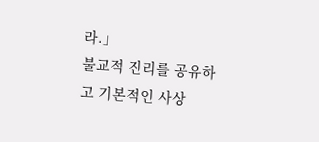라.」
불교적 진리를 공유하고 기본적인 사상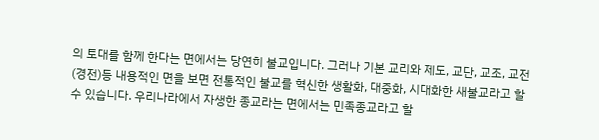의 토대를 함께 한다는 면에서는 당연히 불교입니다. 그러나 기본 교리와 제도, 교단, 교조, 교전(경전)등 내용적인 면을 보면 전통적인 불교를 혁신한 생활화, 대중화, 시대화한 새불교라고 할 수 있습니다. 우리나라에서 자생한 종교라는 면에서는 민족종교라고 할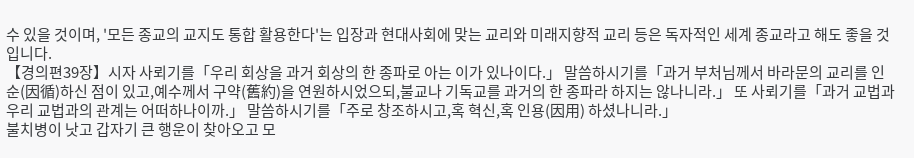수 있을 것이며, '모든 종교의 교지도 통합 활용한다'는 입장과 현대사회에 맞는 교리와 미래지향적 교리 등은 독자적인 세계 종교라고 해도 좋을 것입니다.
【경의편39장】시자 사뢰기를「우리 회상을 과거 회상의 한 종파로 아는 이가 있나이다.」 말씀하시기를「과거 부처님께서 바라문의 교리를 인순(因循)하신 점이 있고,예수께서 구약(舊約)을 연원하시었으되,불교나 기독교를 과거의 한 종파라 하지는 않나니라.」 또 사뢰기를「과거 교법과 우리 교법과의 관계는 어떠하나이까.」 말씀하시기를「주로 창조하시고,혹 혁신,혹 인용(因用) 하셨나니라.」
불치병이 낫고 갑자기 큰 행운이 찾아오고 모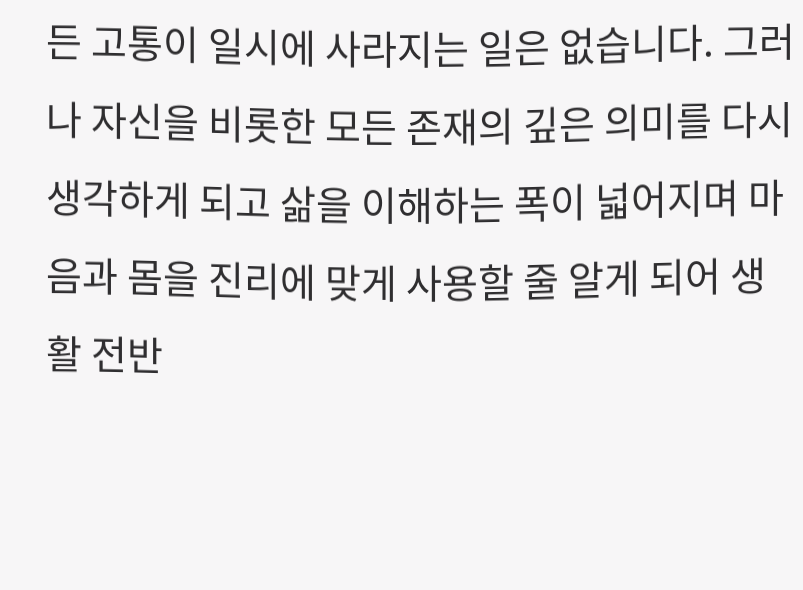든 고통이 일시에 사라지는 일은 없습니다. 그러나 자신을 비롯한 모든 존재의 깊은 의미를 다시 생각하게 되고 삶을 이해하는 폭이 넓어지며 마음과 몸을 진리에 맞게 사용할 줄 알게 되어 생활 전반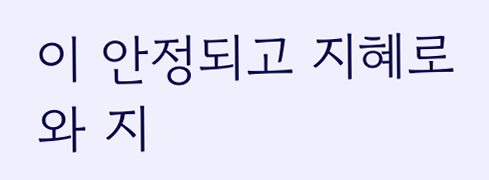이 안정되고 지혜로와 지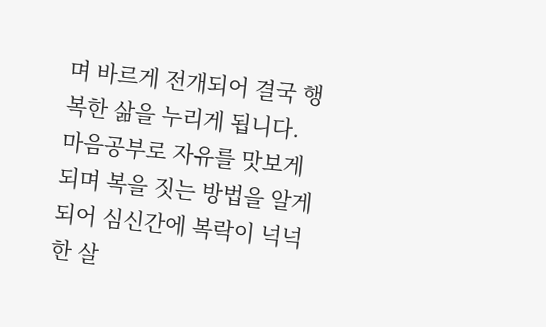며 바르게 전개되어 결국 행복한 삶을 누리게 됩니다. 마음공부로 자유를 맛보게 되며 복을 짓는 방법을 알게 되어 심신간에 복락이 넉넉한 살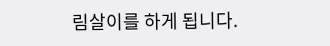림살이를 하게 됩니다.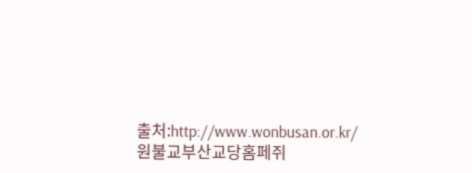출처:http://www.wonbusan.or.kr/ 원불교부산교당홈페쥐